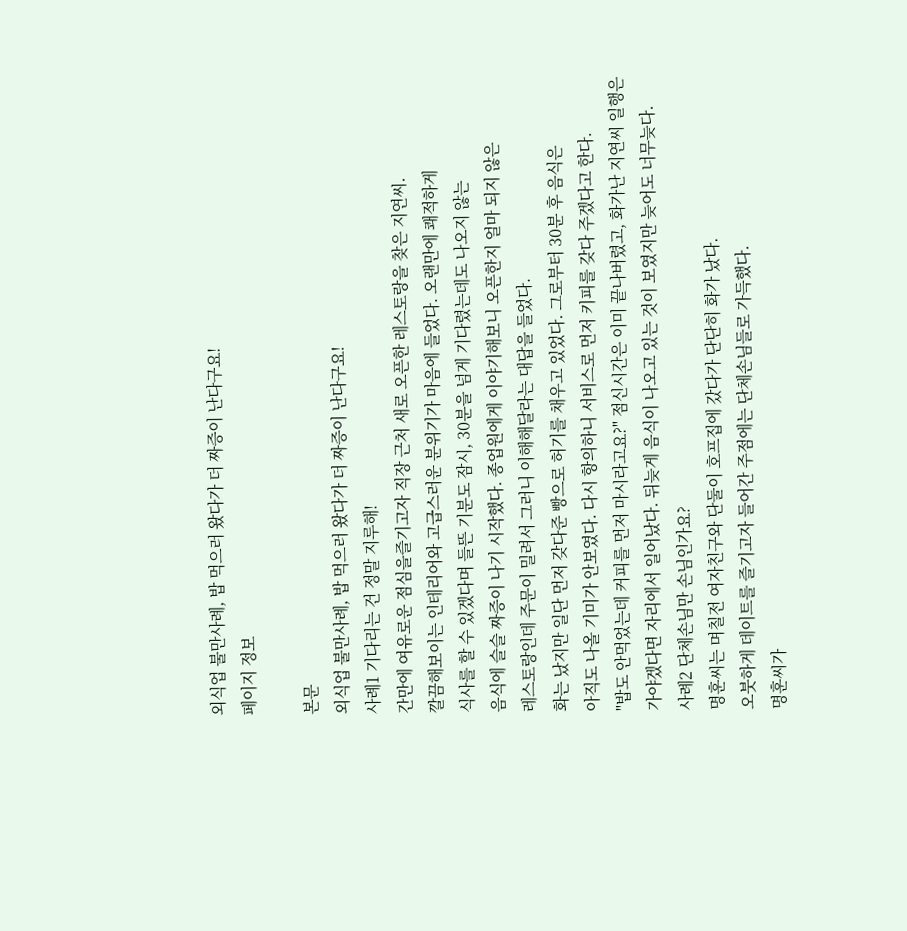외식업 불만사례, 밥 먹으러 왔다가 더 짜증이 난다구요!
페이지 정보

본문
외식업 불만사례, 밥 먹으러 왔다가 더 짜증이 난다구요!
사례1 기다리는 건 정말 지루해!
간만에 여유로운 점심을즐기고자 직장 근처 새로 오픈한 레스토랑을 찾은 지연씨.
깔끔해보이는 인테리어와 고급스러운 분위기가 마음에 들었다. 오랜만에 쾌적하게
식사를 할 수 있겠다며 들뜬 기분도 잠시, 30분을 넘게 기다렸는데도 나오지 않는
음식에 슬슬 짜증이 나기 시작했다. 종업원에게 이야기해보니 오픈한지 얼마 되지 않은
레스토랑인데 주문이 밀려서 그러니 이해해달라는 대답을 들었다.
화는 났지만 일단 먼저 갖다준 빵으로 허기를 채우고 있었다. 그로부터 30분 후 음식은
아직도 나올 기미가 안보였다. 다시 항의하니 서비스로 먼저 키피를 갖다 주겠다고 한다.
"밥도 안먹었는데 커피를 먼저 마시라고요?" 점신시간은 이미 끝나버렸고, 화가난 지연씨 일행은
가야겠다면 자리에서 일어났다. 뒤늦게 음식이 나오고 있는 것이 보였지만 늦어도 너무늦다.
사례2 단체손님만 손님인가요?
명훈씨는 며칠전 여자친구와 단둘이 호프집에 갔다가 단단히 화가 났다.
오붓하게 데이트를 즐기고자 들어간 주점에는 단체손님들로 가득했다.
명훈씨가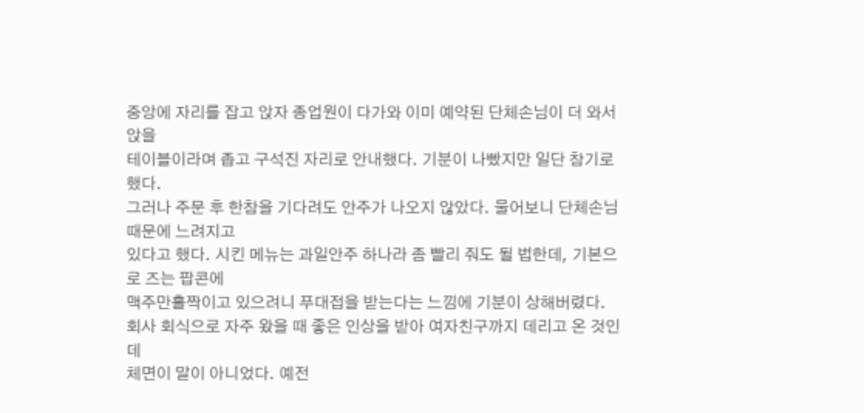중앙에 자리를 잡고 앉자 종업원이 다가와 이미 예약된 단체손님이 더 와서 앉을
테이블이라며 좁고 구석진 자리로 안내했다. 기분이 나빴지만 일단 참기로 했다.
그러나 주문 후 한참을 기다려도 안주가 나오지 않았다. 물어보니 단체손님 때문에 느려지고
있다고 했다. 시킨 메뉴는 과일안주 하나라 좀 빨리 줘도 될 법한데, 기본으로 즈는 팝콘에
맥주만홀짝이고 있으려니 푸대접을 받는다는 느낌에 기분이 상해버렸다.
회사 회식으로 자주 왔을 때 좋은 인상을 받아 여자친구까지 데리고 온 것인데
체면이 말이 아니었다. 예전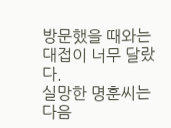방문했을 때와는 대접이 너무 달랐다.
실망한 명훈씨는 다음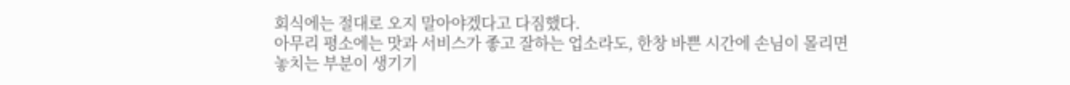회식에는 절대로 오지 말아야겠다고 다짐했다.
아무리 평소에는 맛과 서비스가 좋고 잘하는 업소라도, 한창 바쁜 시간에 손님이 몰리면
놓치는 부분이 생기기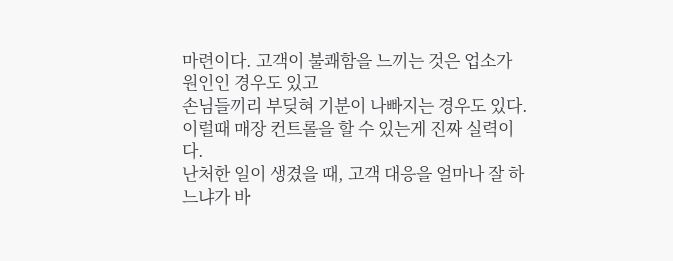마련이다. 고객이 불쾌함을 느끼는 것은 업소가 원인인 경우도 있고
손님들끼리 부딪혀 기분이 나빠지는 경우도 있다.
이럴때 매장 컨트롤을 할 수 있는게 진짜 실력이다.
난처한 일이 생겼을 때, 고객 대응을 얼마나 잘 하느냐가 바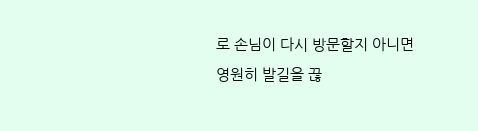로 손님이 다시 방문할지 아니면
영원히 발길을 끊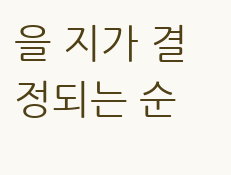을 지가 결정되는 순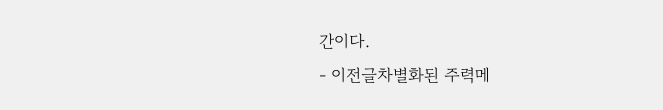간이다.
- 이전글차별화된 주력메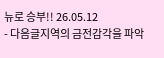뉴로 승부!! 26.05.12
- 다음글지역의 금전감각을 파악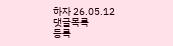하자 26.05.12
댓글목록
등록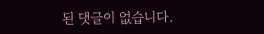된 댓글이 없습니다.